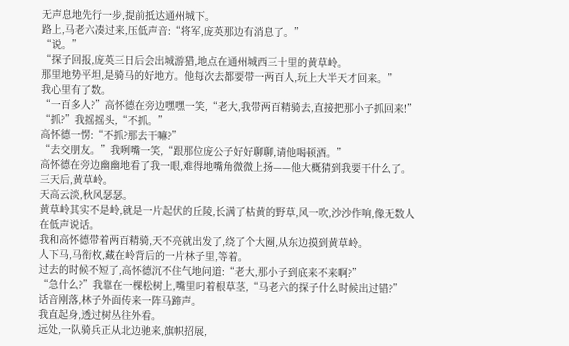无声息地先行一步,提前抵达通州城下。
路上,马老六凑过来,压低声音:“将军,庞英那边有消息了。”
“说。”
“探子回报,庞英三日后会出城游猎,地点在通州城西三十里的黄草岭。
那里地势平坦,是骑马的好地方。他每次去都要带一两百人,玩上大半天才回来。”
我心里有了数。
“一百多人?”高怀德在旁边嘿嘿一笑,“老大,我带两百精骑去,直接把那小子抓回来!”
“抓?”我摇摇头,“不抓。”
高怀德一愣:“不抓?那去干嘛?”
“去交朋友。”我咧嘴一笑,“跟那位庞公子好好聊聊,请他喝顿酒。”
高怀德在旁边幽幽地看了我一眼,难得地嘴角微微上扬——他大概猜到我要干什么了。
三天后,黄草岭。
天高云淡,秋风瑟瑟。
黄草岭其实不是岭,就是一片起伏的丘陵,长满了枯黄的野草,风一吹,沙沙作响,像无数人在低声说话。
我和高怀德带着两百精骑,天不亮就出发了,绕了个大圈,从东边摸到黄草岭。
人下马,马衔枚,藏在岭背后的一片林子里,等着。
过去的时候不短了,高怀德沉不住气地问道:“老大,那小子到底来不来啊?”
“急什么?”我靠在一棵松树上,嘴里叼着根草茎,“马老六的探子什么时候出过错?”
话音刚落,林子外面传来一阵马蹄声。
我直起身,透过树丛往外看。
远处,一队骑兵正从北边驰来,旗帜招展,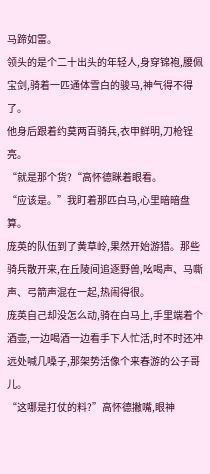马蹄如雷。
领头的是个二十出头的年轻人,身穿锦袍,腰佩宝剑,骑着一匹通体雪白的骏马,神气得不得了。
他身后跟着约莫两百骑兵,衣甲鲜明,刀枪锃亮。
“就是那个货?“高怀德眯着眼看。
“应该是。”我盯着那匹白马,心里暗暗盘算。
庞英的队伍到了黄草岭,果然开始游猎。那些骑兵散开来,在丘陵间追逐野兽,吆喝声、马嘶声、弓箭声混在一起,热闹得很。
庞英自己却没怎么动,骑在白马上,手里端着个酒壶,一边喝酒一边看手下人忙活,时不时还冲远处喊几嗓子,那架势活像个来春游的公子哥儿。
“这哪是打仗的料?”高怀德撇嘴,眼神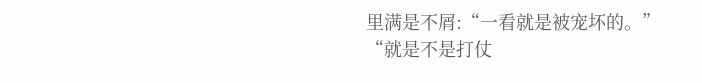里满是不屑:“一看就是被宠坏的。”
“就是不是打仗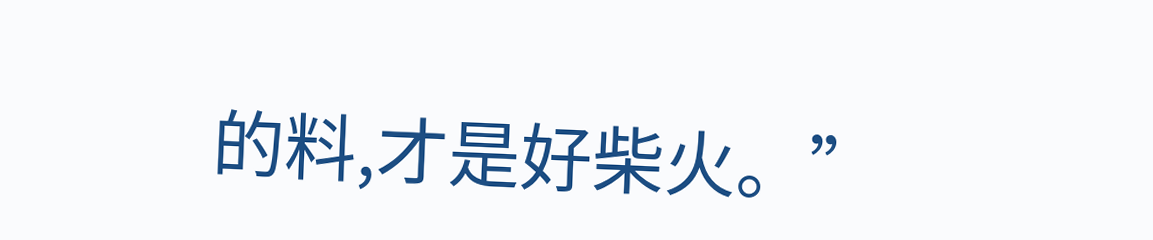的料,才是好柴火。”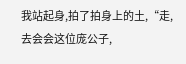我站起身,拍了拍身上的土,“走,去会会这位庞公子,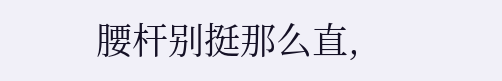腰杆别挺那么直,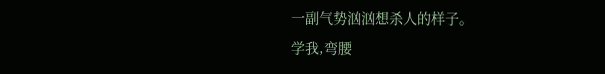一副气势汹汹想杀人的样子。
学我,弯腰